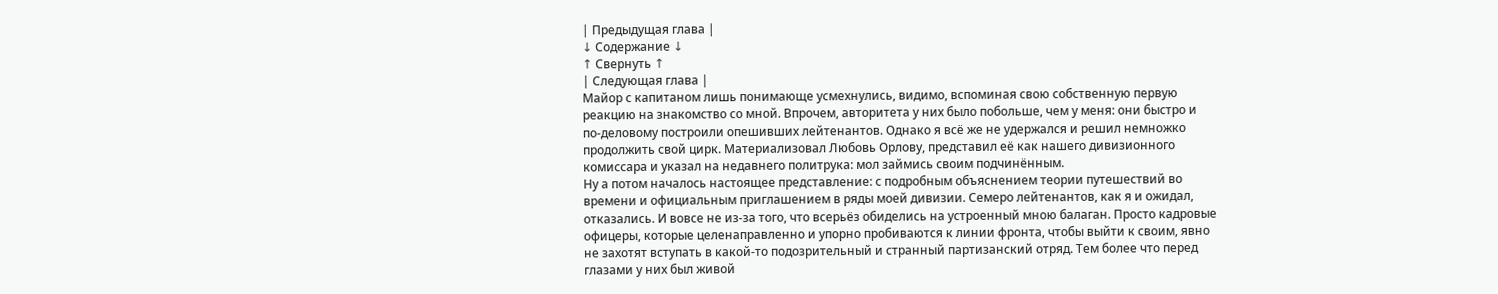| Предыдущая глава |
↓ Содержание ↓
↑ Свернуть ↑
| Следующая глава |
Майор с капитаном лишь понимающе усмехнулись, видимо, вспоминая свою собственную первую реакцию на знакомство со мной. Впрочем, авторитета у них было побольше, чем у меня: они быстро и по-деловому построили опешивших лейтенантов. Однако я всё же не удержался и решил немножко продолжить свой цирк. Материализовал Любовь Орлову, представил её как нашего дивизионного комиссара и указал на недавнего политрука: мол займись своим подчинённым.
Ну а потом началось настоящее представление: с подробным объяснением теории путешествий во времени и официальным приглашением в ряды моей дивизии. Семеро лейтенантов, как я и ожидал, отказались. И вовсе не из-за того, что всерьёз обиделись на устроенный мною балаган. Просто кадровые офицеры, которые целенаправленно и упорно пробиваются к линии фронта, чтобы выйти к своим, явно не захотят вступать в какой-то подозрительный и странный партизанский отряд. Тем более что перед глазами у них был живой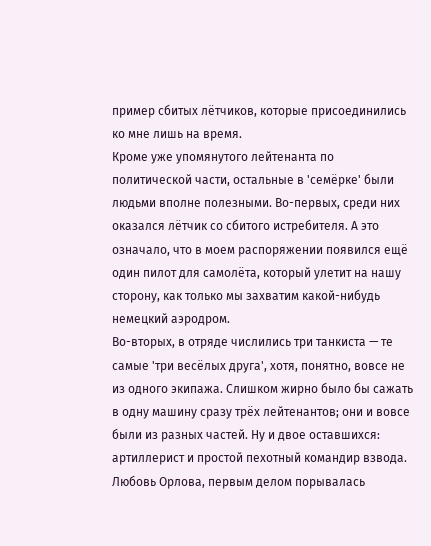пример сбитых лётчиков, которые присоединились ко мне лишь на время.
Кроме уже упомянутого лейтенанта по политической части, остальные в 'семёрке' были людьми вполне полезными. Во-первых, среди них оказался лётчик со сбитого истребителя. А это означало, что в моем распоряжении появился ещё один пилот для самолёта, который улетит на нашу сторону, как только мы захватим какой-нибудь немецкий аэродром.
Во-вторых, в отряде числились три танкиста — те самые 'три весёлых друга', хотя, понятно, вовсе не из одного экипажа. Слишком жирно было бы сажать в одну машину сразу трёх лейтенантов; они и вовсе были из разных частей. Ну и двое оставшихся: артиллерист и простой пехотный командир взвода.
Любовь Орлова, первым делом порывалась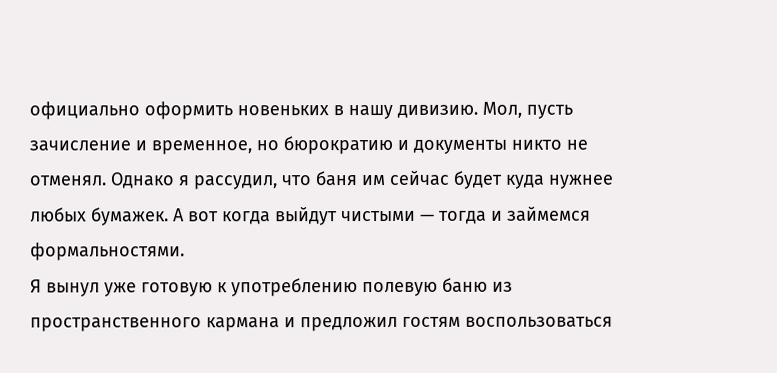официально оформить новеньких в нашу дивизию. Мол, пусть зачисление и временное, но бюрократию и документы никто не отменял. Однако я рассудил, что баня им сейчас будет куда нужнее любых бумажек. А вот когда выйдут чистыми — тогда и займемся формальностями.
Я вынул уже готовую к употреблению полевую баню из пространственного кармана и предложил гостям воспользоваться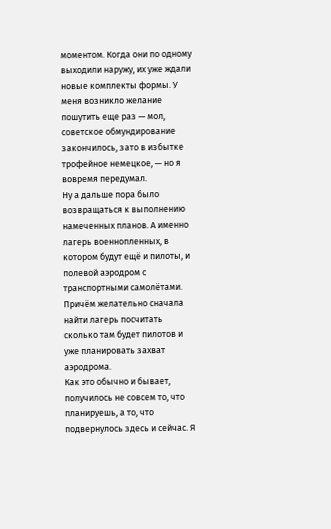моментом. Когда они по одному выходили наружу, их уже ждали новые комплекты формы. У меня возникло желание пошутить еще раз — мол, советское обмундирование закончилось, зато в избытке трофейное немецкое, — но я вовремя передумал.
Ну а дальше пора было возвращаться к выполнению намеченных планов. А именно лагерь военнопленных, в котором будут ещё и пилоты, и полевой аэродром с транспортными самолётами. Причём желательно сначала найти лагерь посчитать сколько там будет пилотов и уже планировать захват аэродрома.
Как это обычно и бывает, получилось не совсем то, что планируешь, а то, что подвернулось здесь и сейчас. Я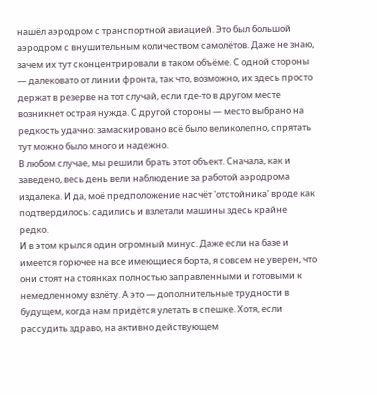нашёл аэродром с транспортной авиацией. Это был большой аэродром с внушительным количеством самолётов. Даже не знаю, зачем их тут сконцентрировали в таком объёме. С одной стороны — далековато от линии фронта, так что, возможно, их здесь просто держат в резерве на тот случай, если где-то в другом месте возникнет острая нужда. С другой стороны — место выбрано на редкость удачно: замаскировано всё было великолепно, спрятать тут можно было много и надежно.
В любом случае, мы решили брать этот объект. Сначала, как и заведено, весь день вели наблюдение за работой аэродрома издалека. И да, моё предположение насчёт 'отстойника' вроде как подтвердилось: садились и взлетали машины здесь крайне редко.
И в этом крылся один огромный минус. Даже если на базе и имеется горючее на все имеющиеся борта, я совсем не уверен, что они стоят на стоянках полностью заправленными и готовыми к немедленному взлёту. А это — дополнительные трудности в будущем, когда нам придётся улетать в спешке. Хотя, если рассудить здраво, на активно действующем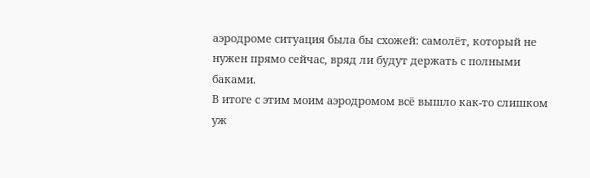аэродроме ситуация была бы схожей: самолёт, который не нужен прямо сейчас, вряд ли будут держать с полными баками.
В итоге с этим моим аэродромом всё вышло как-то слишком уж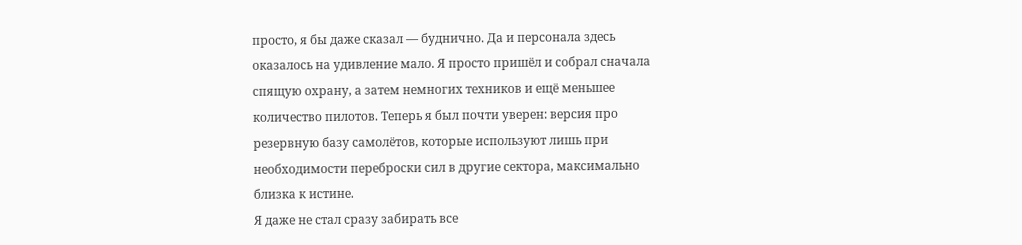просто, я бы даже сказал — буднично. Да и персонала здесь оказалось на удивление мало. Я просто пришёл и собрал сначала спящую охрану, а затем немногих техников и ещё меньшее количество пилотов. Теперь я был почти уверен: версия про резервную базу самолётов, которые используют лишь при необходимости переброски сил в другие сектора, максимально близка к истине.
Я даже не стал сразу забирать все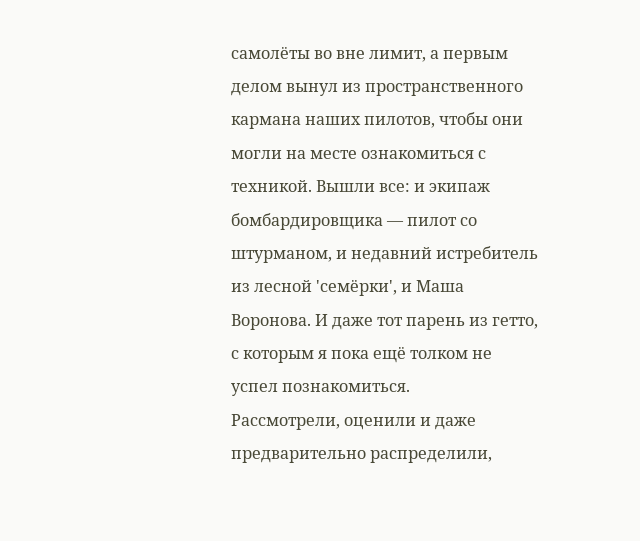самолёты во вне лимит, а первым делом вынул из пространственного кармана наших пилотов, чтобы они могли на месте ознакомиться с техникой. Вышли все: и экипаж бомбардировщика — пилот со штурманом, и недавний истребитель из лесной 'семёрки', и Маша Воронова. И даже тот парень из гетто, с которым я пока ещё толком не успел познакомиться.
Рассмотрели, оценили и даже предварительно распределили,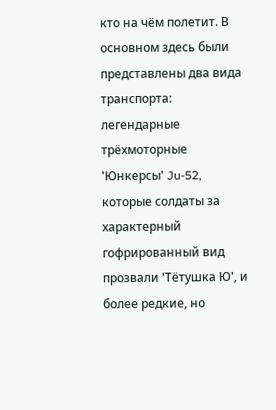кто на чём полетит. В основном здесь были представлены два вида транспорта: легендарные трёхмоторные 'Юнкерсы' Ju-52, которые солдаты за характерный гофрированный вид прозвали 'Тётушка Ю', и более редкие, но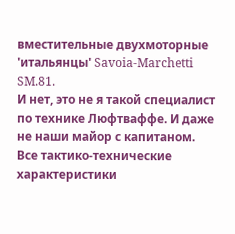вместительные двухмоторные 'итальянцы' Savoia-Marchetti SM.81.
И нет, это не я такой специалист по технике Люфтваффе. И даже не наши майор с капитаном. Все тактико-технические характеристики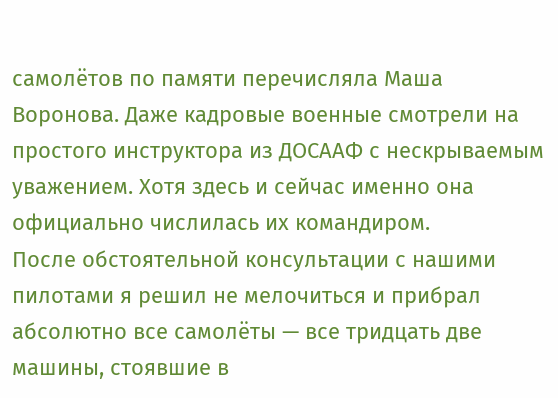самолётов по памяти перечисляла Маша Воронова. Даже кадровые военные смотрели на простого инструктора из ДОСААФ с нескрываемым уважением. Хотя здесь и сейчас именно она официально числилась их командиром.
После обстоятельной консультации с нашими пилотами я решил не мелочиться и прибрал абсолютно все самолёты — все тридцать две машины, стоявшие в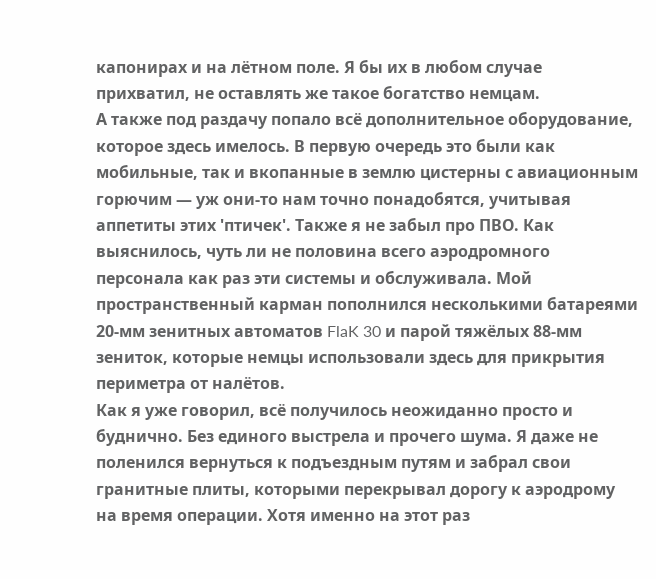капонирах и на лётном поле. Я бы их в любом случае прихватил, не оставлять же такое богатство немцам.
А также под раздачу попало всё дополнительное оборудование, которое здесь имелось. В первую очередь это были как мобильные, так и вкопанные в землю цистерны с авиационным горючим — уж они-то нам точно понадобятся, учитывая аппетиты этих 'птичек'. Также я не забыл про ПВО. Как выяснилось, чуть ли не половина всего аэродромного персонала как раз эти системы и обслуживала. Мой пространственный карман пополнился несколькими батареями 20-мм зенитных автоматов FlaK 30 и парой тяжёлых 88-мм зениток, которые немцы использовали здесь для прикрытия периметра от налётов.
Как я уже говорил, всё получилось неожиданно просто и буднично. Без единого выстрела и прочего шума. Я даже не поленился вернуться к подъездным путям и забрал свои гранитные плиты, которыми перекрывал дорогу к аэродрому на время операции. Хотя именно на этот раз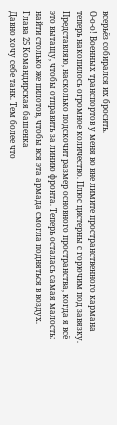всерьёз собирался их бросить.
О-о-о! Военных транспортов у меня во вне лимите пространственного кармана теперь накопилось огромное количество. Плюс цистерны с горючим под завязку. Представляю, насколько подскочит размер основного пространства, когда я всё это вытащу, чтобы отправить за линию фронта. Теперь осталась самая малость: найти столько же пилотов, чтобы вся эта армада смогла подняться в воздух.
Глава 25 Командирская башенка
Давно хочу себе танк. Тем более что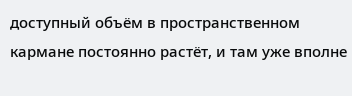доступный объём в пространственном кармане постоянно растёт, и там уже вполне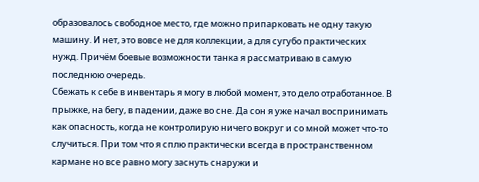образовалось свободное место, где можно припарковать не одну такую машину. И нет, это вовсе не для коллекции, а для сугубо практических нужд. Причём боевые возможности танка я рассматриваю в самую последнюю очередь.
Сбежать к себе в инвентарь я могу в любой момент, это дело отработанное. В прыжке, на бегу, в падении, даже во сне. Да сон я уже начал воспринимать как опасность, когда не контролирую ничего вокруг и со мной может что-то случиться. При том что я сплю практически всегда в пространственном кармане но все равно могу заснуть снаружи и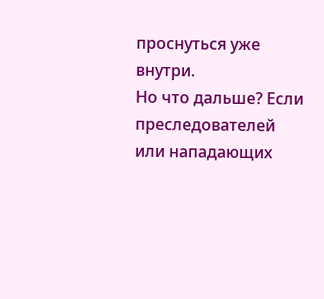проснуться уже внутри.
Но что дальше? Если преследователей или нападающих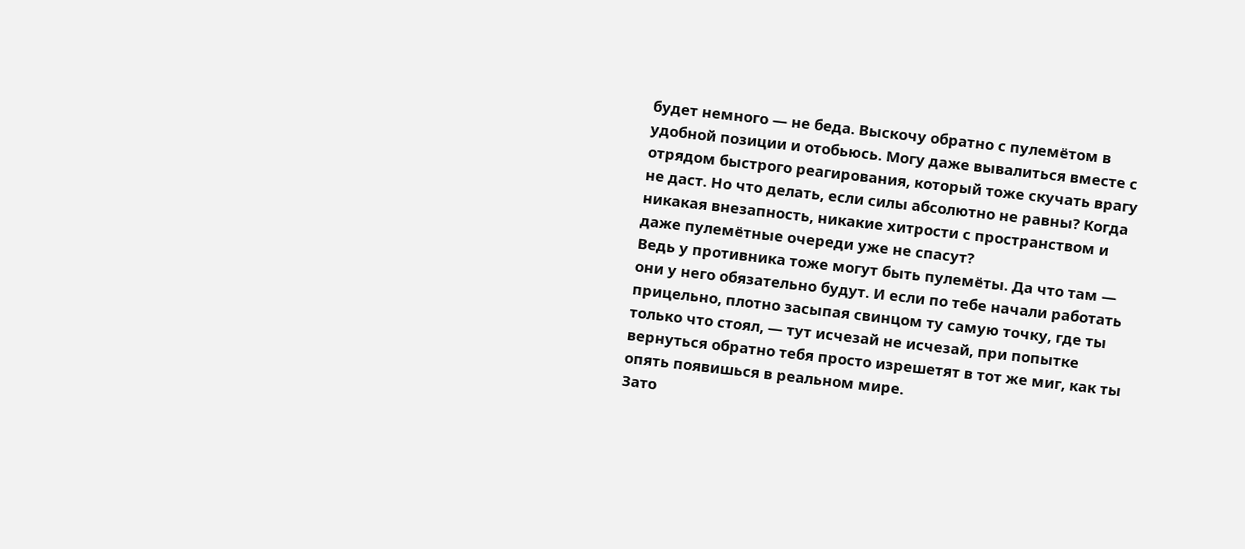будет немного — не беда. Выскочу обратно с пулемётом в удобной позиции и отобьюсь. Могу даже вывалиться вместе с отрядом быстрого реагирования, который тоже скучать врагу не даст. Но что делать, если силы абсолютно не равны? Когда никакая внезапность, никакие хитрости с пространством и даже пулемётные очереди уже не спасут?
Ведь у противника тоже могут быть пулемёты. Да что там — они у него обязательно будут. И если по тебе начали работать прицельно, плотно засыпая свинцом ту самую точку, где ты только что стоял, — тут исчезай не исчезай, при попытке вернуться обратно тебя просто изрешетят в тот же миг, как ты опять появишься в реальном мире.
Зато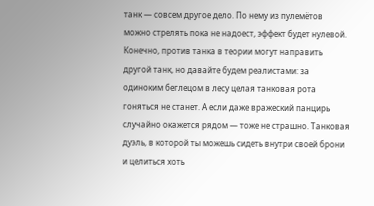танк — совсем другое дело. По нему из пулемётов можно стрелять пока не надоест, эффект будет нулевой. Конечно, против танка в теории могут направить другой танк, но давайте будем реалистами: за одиноким беглецом в лесу целая танковая рота гоняться не станет. А если даже вражеский панцирь случайно окажется рядом — тоже не страшно. Танковая дуэль, в которой ты можешь сидеть внутри своей брони и целиться хоть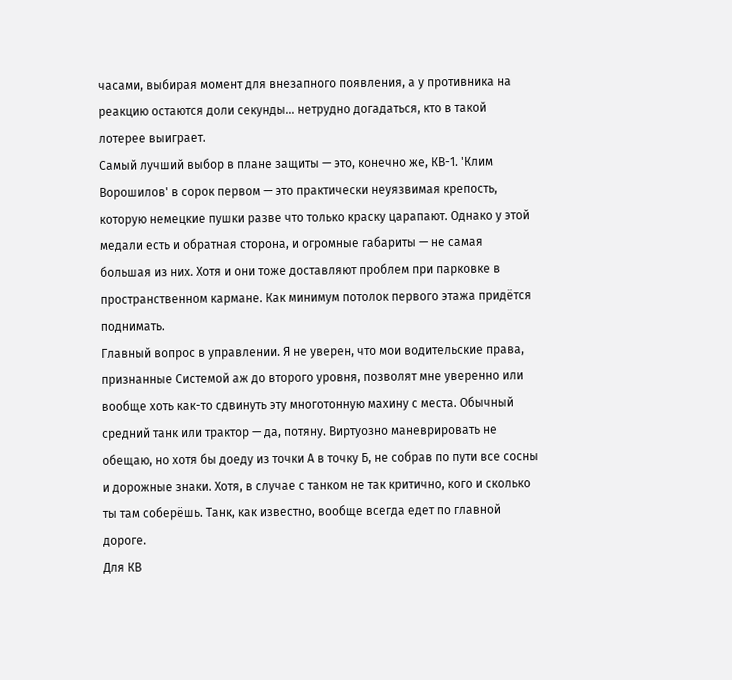часами, выбирая момент для внезапного появления, а у противника на реакцию остаются доли секунды... нетрудно догадаться, кто в такой лотерее выиграет.
Самый лучший выбор в плане защиты — это, конечно же, КВ-1. 'Клим Ворошилов' в сорок первом — это практически неуязвимая крепость, которую немецкие пушки разве что только краску царапают. Однако у этой медали есть и обратная сторона, и огромные габариты — не самая большая из них. Хотя и они тоже доставляют проблем при парковке в пространственном кармане. Как минимум потолок первого этажа придётся поднимать.
Главный вопрос в управлении. Я не уверен, что мои водительские права, признанные Системой аж до второго уровня, позволят мне уверенно или вообще хоть как-то сдвинуть эту многотонную махину с места. Обычный средний танк или трактор — да, потяну. Виртуозно маневрировать не обещаю, но хотя бы доеду из точки А в точку Б, не собрав по пути все сосны и дорожные знаки. Хотя, в случае с танком не так критично, кого и сколько ты там соберёшь. Танк, как известно, вообще всегда едет по главной дороге.
Для КВ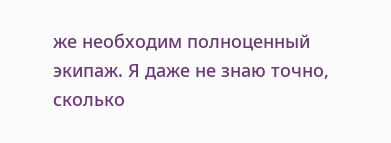же необходим полноценный экипаж. Я даже не знаю точно, сколько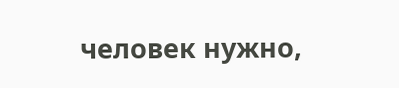человек нужно,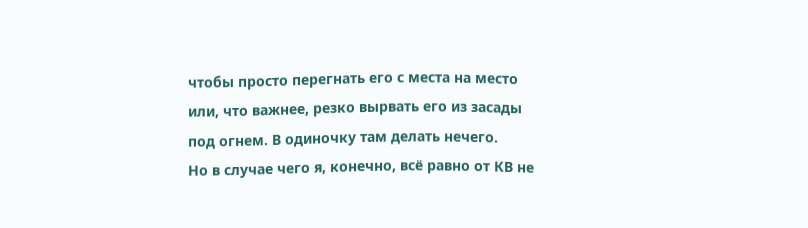чтобы просто перегнать его с места на место или, что важнее, резко вырвать его из засады под огнем. В одиночку там делать нечего.
Но в случае чего я, конечно, всё равно от КВ не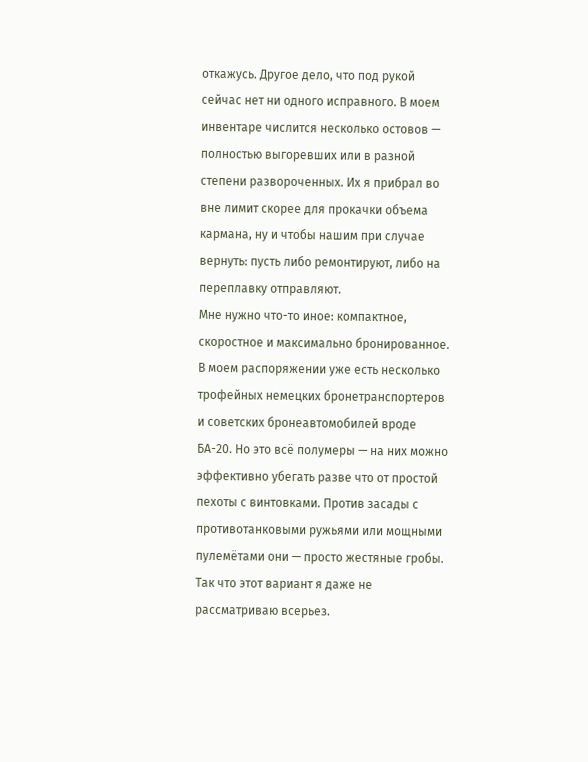откажусь. Другое дело, что под рукой сейчас нет ни одного исправного. В моем инвентаре числится несколько остовов — полностью выгоревших или в разной степени развороченных. Их я прибрал во вне лимит скорее для прокачки объема кармана, ну и чтобы нашим при случае вернуть: пусть либо ремонтируют, либо на переплавку отправляют.
Мне нужно что-то иное: компактное, скоростное и максимально бронированное. В моем распоряжении уже есть несколько трофейных немецких бронетранспортеров и советских бронеавтомобилей вроде БА-20. Но это всё полумеры — на них можно эффективно убегать разве что от простой пехоты с винтовками. Против засады с противотанковыми ружьями или мощными пулемётами они — просто жестяные гробы. Так что этот вариант я даже не рассматриваю всерьез.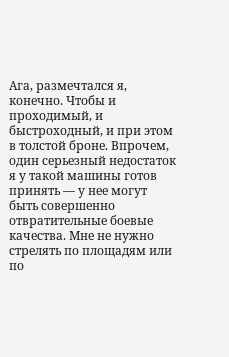Ага, размечтался я, конечно. Чтобы и проходимый, и быстроходный, и при этом в толстой броне. Впрочем, один серьезный недостаток я у такой машины готов принять — у нее могут быть совершенно отвратительные боевые качества. Мне не нужно стрелять по площадям или по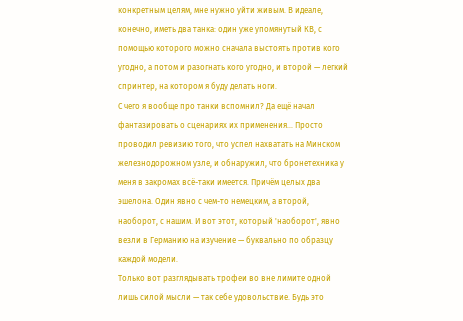конкретным целям, мне нужно уйти живым. В идеале, конечно, иметь два танка: один уже упомянутый КВ, с помощью которого можно сначала выстоять против кого угодно, а потом и разогнать кого угодно, и второй — легкий спринтер, на котором я буду делать ноги.
С чего я вообще про танки вспомнил? Да ещё начал фантазировать о сценариях их применения... Просто проводил ревизию того, что успел нахватать на Минском железнодорожном узле, и обнаружил, что бронетехника у меня в закромах всё-таки имеется. Причём целых два эшелона. Один явно с чем-то немецким, а второй, наоборот, с нашим. И вот этот, который 'наоборот', явно везли в Германию на изучение — буквально по образцу каждой модели.
Только вот разглядывать трофеи во вне лимите одной лишь силой мысли — так себе удовольствие. Будь это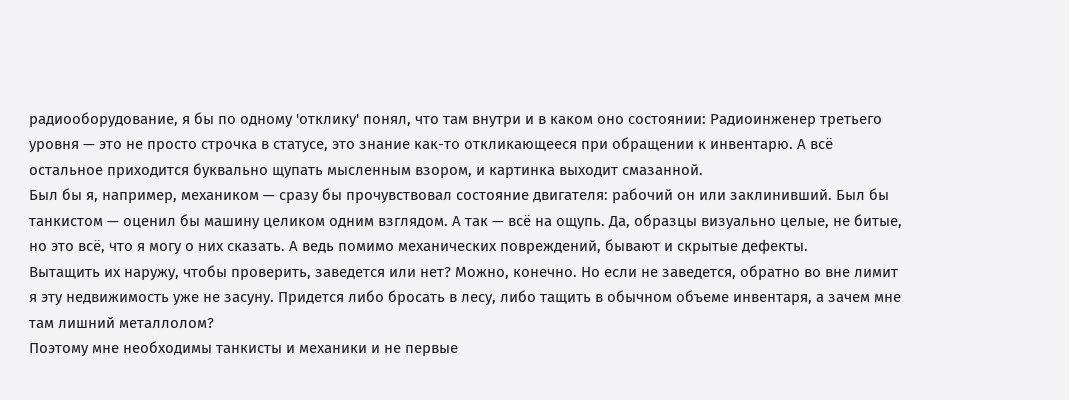радиооборудование, я бы по одному 'отклику' понял, что там внутри и в каком оно состоянии: Радиоинженер третьего уровня — это не просто строчка в статусе, это знание как-то откликающееся при обращении к инвентарю. А всё остальное приходится буквально щупать мысленным взором, и картинка выходит смазанной.
Был бы я, например, механиком — сразу бы прочувствовал состояние двигателя: рабочий он или заклинивший. Был бы танкистом — оценил бы машину целиком одним взглядом. А так — всё на ощупь. Да, образцы визуально целые, не битые, но это всё, что я могу о них сказать. А ведь помимо механических повреждений, бывают и скрытые дефекты.
Вытащить их наружу, чтобы проверить, заведется или нет? Можно, конечно. Но если не заведется, обратно во вне лимит я эту недвижимость уже не засуну. Придется либо бросать в лесу, либо тащить в обычном объеме инвентаря, а зачем мне там лишний металлолом?
Поэтому мне необходимы танкисты и механики и не первые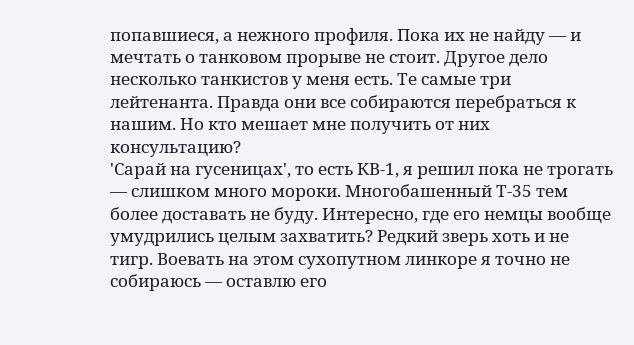попавшиеся, а нежного профиля. Пока их не найду — и мечтать о танковом прорыве не стоит. Другое дело несколько танкистов у меня есть. Те самые три лейтенанта. Правда они все собираются перебраться к нашим. Но кто мешает мне получить от них консультацию?
'Сарай на гусеницах', то есть КВ-1, я решил пока не трогать — слишком много мороки. Многобашенный Т-35 тем более доставать не буду. Интересно, где его немцы вообще умудрились целым захватить? Редкий зверь хоть и не тигр. Воевать на этом сухопутном линкоре я точно не собираюсь — оставлю его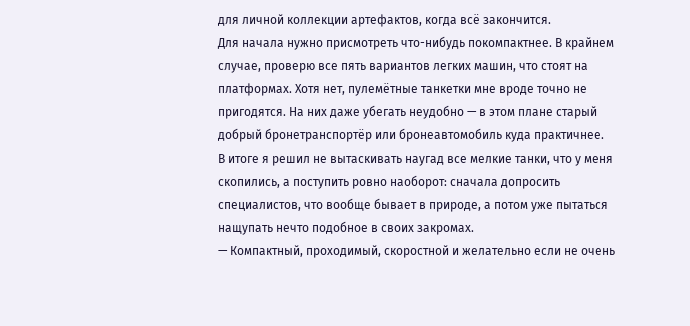для личной коллекции артефактов, когда всё закончится.
Для начала нужно присмотреть что-нибудь покомпактнее. В крайнем случае, проверю все пять вариантов легких машин, что стоят на платформах. Хотя нет, пулемётные танкетки мне вроде точно не пригодятся. На них даже убегать неудобно — в этом плане старый добрый бронетранспортёр или бронеавтомобиль куда практичнее.
В итоге я решил не вытаскивать наугад все мелкие танки, что у меня скопились, а поступить ровно наоборот: сначала допросить специалистов, что вообще бывает в природе, а потом уже пытаться нащупать нечто подобное в своих закромах.
— Компактный, проходимый, скоростной и желательно если не очень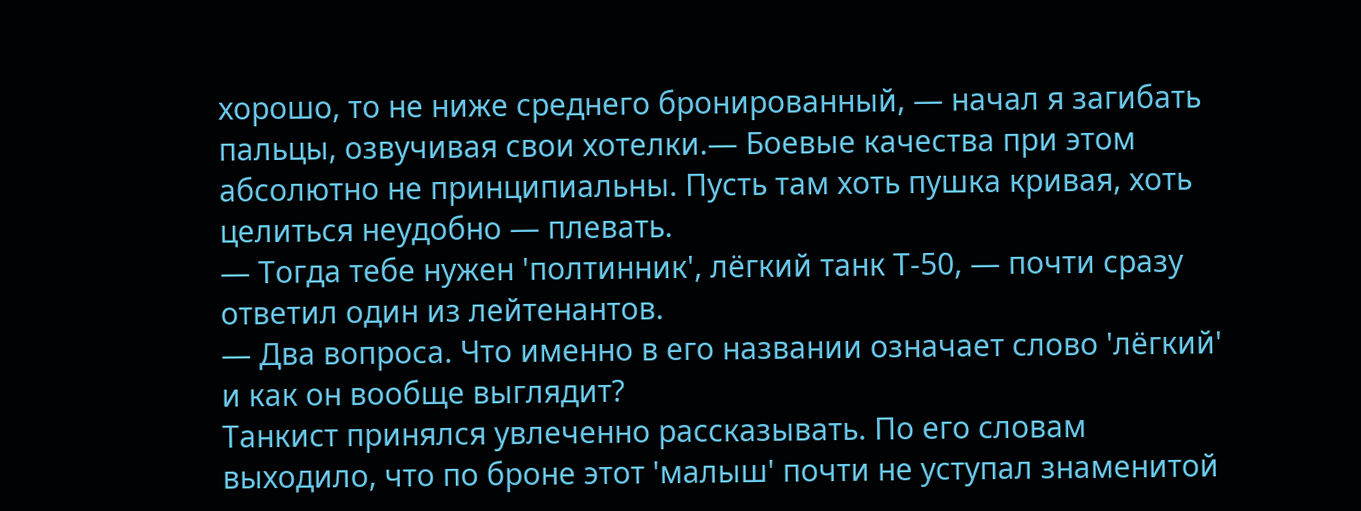хорошо, то не ниже среднего бронированный, — начал я загибать пальцы, озвучивая свои хотелки.— Боевые качества при этом абсолютно не принципиальны. Пусть там хоть пушка кривая, хоть целиться неудобно — плевать.
— Тогда тебе нужен 'полтинник', лёгкий танк Т-50, — почти сразу ответил один из лейтенантов.
— Два вопроса. Что именно в его названии означает слово 'лёгкий' и как он вообще выглядит?
Танкист принялся увлеченно рассказывать. По его словам выходило, что по броне этот 'малыш' почти не уступал знаменитой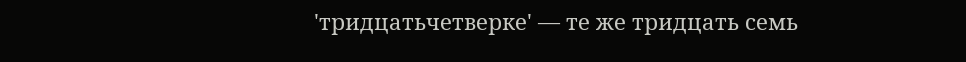'тридцатьчетверке' — те же тридцать семь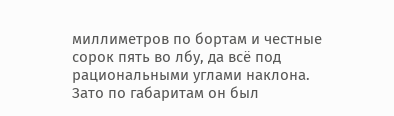миллиметров по бортам и честные сорок пять во лбу, да всё под рациональными углами наклона. Зато по габаритам он был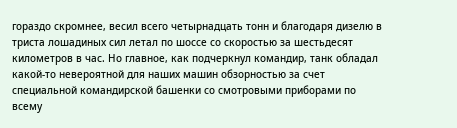гораздо скромнее, весил всего четырнадцать тонн и благодаря дизелю в триста лошадиных сил летал по шоссе со скоростью за шестьдесят километров в час. Но главное, как подчеркнул командир, танк обладал какой-то невероятной для наших машин обзорностью за счет специальной командирской башенки со смотровыми приборами по всему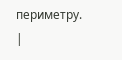периметру.
|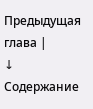Предыдущая глава |
↓ Содержание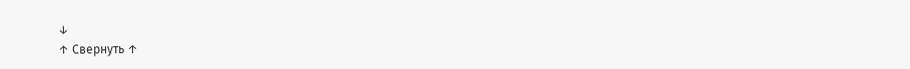↓
↑ Свернуть ↑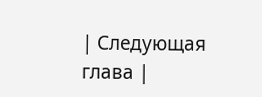| Следующая глава |